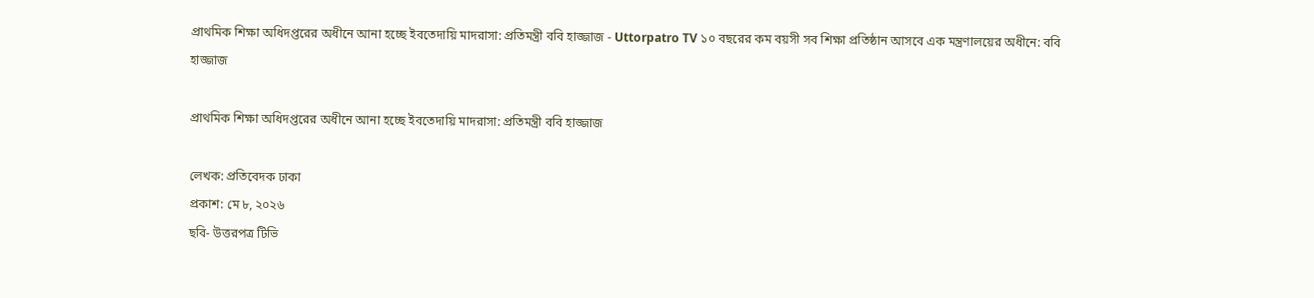প্রাথমিক শিক্ষা অধিদপ্তরের অধীনে আনা হচ্ছে ইবতেদায়ি মাদরাসা: প্রতিমন্ত্রী ববি হাজ্জাজ - Uttorpatro TV ১০ বছরের কম বয়সী সব শিক্ষা প্রতিষ্ঠান আসবে এক মন্ত্রণালয়ের অধীনে: ববি হাজ্জাজ

প্রাথমিক শিক্ষা অধিদপ্তরের অধীনে আনা হচ্ছে ইবতেদায়ি মাদরাসা: প্রতিমন্ত্রী ববি হাজ্জাজ

লেখক: প্রতিবেদক ঢাকা
প্রকাশ: মে ৮, ২০২৬
ছবি- উত্তরপত্র টিভি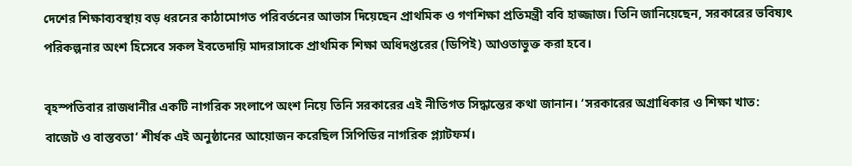দেশের শিক্ষাব্যবস্থায় বড় ধরনের কাঠামোগত পরিবর্তনের আভাস দিয়েছেন প্রাথমিক ও গণশিক্ষা প্রতিমন্ত্রী ববি হাজ্জাজ। তিনি জানিয়েছেন, সরকারের ভবিষ্যৎ পরিকল্পনার অংশ হিসেবে সকল ইবতেদায়ি মাদরাসাকে প্রাথমিক শিক্ষা অধিদপ্তরের (ডিপিই) আওতাভুক্ত করা হবে।

বৃহস্পতিবার রাজধানীর একটি নাগরিক সংলাপে অংশ নিয়ে তিনি সরকারের এই নীতিগত সিদ্ধান্তের কথা জানান। ‘সরকারের অগ্রাধিকার ও শিক্ষা খাত: বাজেট ও বাস্তবতা’ শীর্ষক এই অনুষ্ঠানের আয়োজন করেছিল সিপিডির নাগরিক প্ল্যাটফর্ম।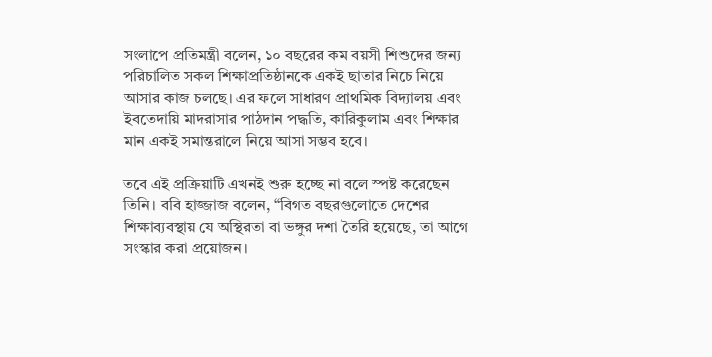সংলাপে প্রতিমন্ত্রী বলেন, ১০ বছরের কম বয়সী শিশুদের জন্য পরিচালিত সকল শিক্ষাপ্রতিষ্ঠানকে একই ছাতার নিচে নিয়ে আসার কাজ চলছে। এর ফলে সাধারণ প্রাথমিক বিদ্যালয় এবং ইবতেদায়ি মাদরাসার পাঠদান পদ্ধতি, কারিকুলাম এবং শিক্ষার মান একই সমান্তরালে নিয়ে আসা সম্ভব হবে।

তবে এই প্রক্রিয়াটি এখনই শুরু হচ্ছে না বলে স্পষ্ট করেছেন তিনি। ববি হাজ্জাজ বলেন, “বিগত বছরগুলোতে দেশের শিক্ষাব্যবস্থায় যে অস্থিরতা বা ভঙ্গুর দশা তৈরি হয়েছে, তা আগে সংস্কার করা প্রয়োজন।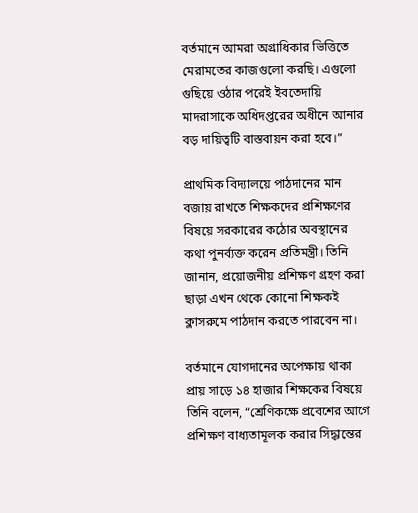বর্তমানে আমরা অগ্রাধিকার ভিত্তিতে মেরামতের কাজগুলো করছি। এগুলো গুছিয়ে ওঠার পরেই ইবতেদায়ি মাদরাসাকে অধিদপ্তরের অধীনে আনার বড় দায়িত্বটি বাস্তবায়ন করা হবে।”

প্রাথমিক বিদ্যালয়ে পাঠদানের মান বজায় রাখতে শিক্ষকদের প্রশিক্ষণের বিষয়ে সরকারের কঠোর অবস্থানের কথা পুনর্ব্যক্ত করেন প্রতিমন্ত্রী। তিনি জানান, প্রয়োজনীয় প্রশিক্ষণ গ্রহণ করা ছাড়া এখন থেকে কোনো শিক্ষকই ক্লাসরুমে পাঠদান করতে পারবেন না।

বর্তমানে যোগদানের অপেক্ষায় থাকা প্রায় সাড়ে ১৪ হাজার শিক্ষকের বিষয়ে তিনি বলেন, “শ্রেণিকক্ষে প্রবেশের আগে প্রশিক্ষণ বাধ্যতামূলক করার সিদ্ধান্তের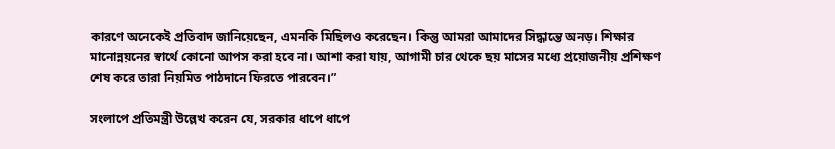কারণে অনেকেই প্রতিবাদ জানিয়েছেন, এমনকি মিছিলও করেছেন। কিন্তু আমরা আমাদের সিদ্ধান্তে অনড়। শিক্ষার মানোন্নয়নের স্বার্থে কোনো আপস করা হবে না। আশা করা যায়, আগামী চার থেকে ছয় মাসের মধ্যে প্রয়োজনীয় প্রশিক্ষণ শেষ করে তারা নিয়মিত পাঠদানে ফিরতে পারবেন।”

সংলাপে প্রতিমন্ত্রী উল্লেখ করেন যে, সরকার ধাপে ধাপে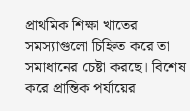প্রাথমিক শিক্ষা খাতের সমস্যাগুলো চিহ্নিত করে তা সমাধানের চেষ্টা করছে। বিশেষ করে প্রান্তিক পর্যায়ের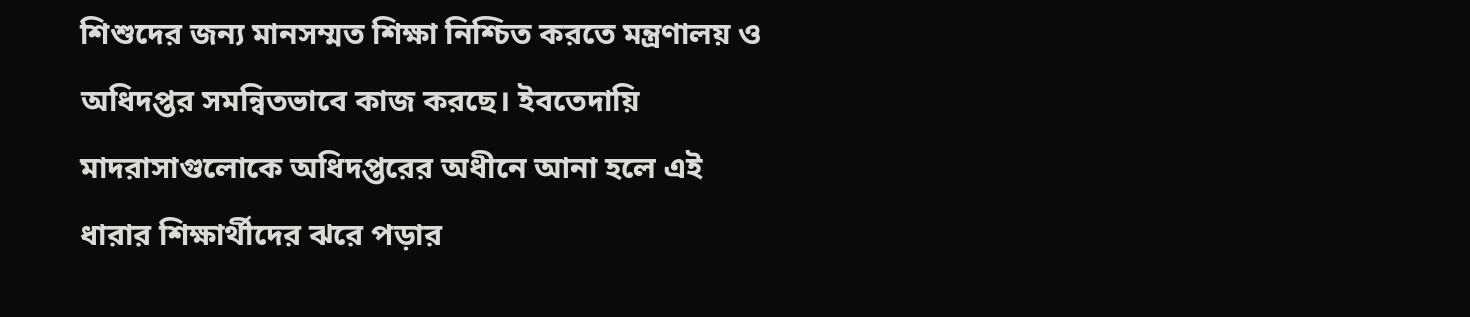শিশুদের জন্য মানসম্মত শিক্ষা নিশ্চিত করতে মন্ত্রণালয় ও অধিদপ্তর সমন্বিতভাবে কাজ করছে। ইবতেদায়ি মাদরাসাগুলোকে অধিদপ্তরের অধীনে আনা হলে এই ধারার শিক্ষার্থীদের ঝরে পড়ার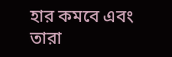হার কমবে এবং তারা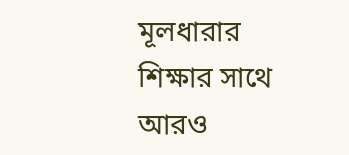মূলধারার শিক্ষার সাথে আরও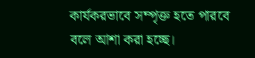কার্যকরভাবে সম্পৃক্ত হতে পারবে বলে আশা করা হচ্ছে।